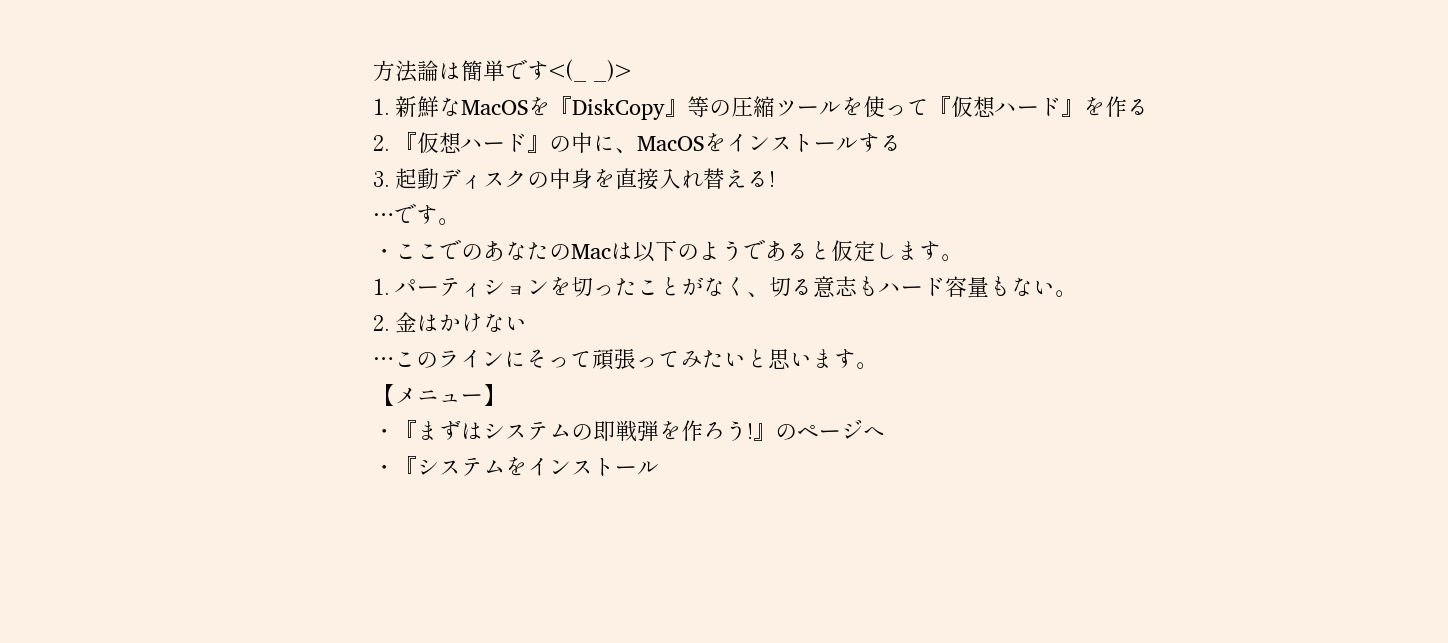方法論は簡単です<(_ _)>
1. 新鮮なMacOSを『DiskCopy』等の圧縮ツールを使って『仮想ハード』を作る
2. 『仮想ハード』の中に、MacOSをインストールする
3. 起動ディスクの中身を直接入れ替える!
…です。
・ここでのあなたのMacは以下のようであると仮定します。
1. パーティションを切ったことがなく、切る意志もハード容量もない。
2. 金はかけない
…このラインにそって頑張ってみたいと思います。
【メニュー】
・『まずはシステムの即戦弾を作ろう!』のページへ
・『システムをインストール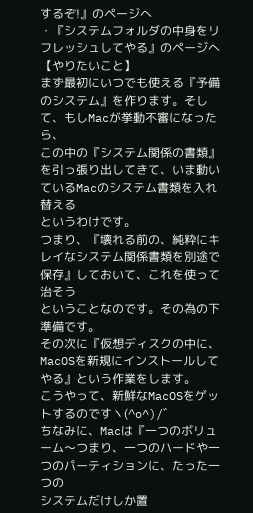するぞ!』のページへ
・『システムフォルダの中身をリフレッシュしてやる』のページへ
【やりたいこと】
まず最初にいつでも使える『予備のシステム』を作ります。そして、もしMacが挙動不審になったら、
この中の『システム関係の書類』を引っ張り出してきて、いま動いているMacのシステム書類を入れ替える
というわけです。
つまり、『壊れる前の、純粋にキレイなシステム関係書類を別途で保存』しておいて、これを使って治そう
ということなのです。その為の下準備です。
その次に『仮想ディスクの中に、MacOSを新規にインストールしてやる』という作業をします。
こうやって、新鮮なMacOSをゲットするのですヽ(^o^)/゛
ちなみに、Macは『一つのボリューム〜つまり、一つのハードや一つのパーティションに、たった一つの
システムだけしか置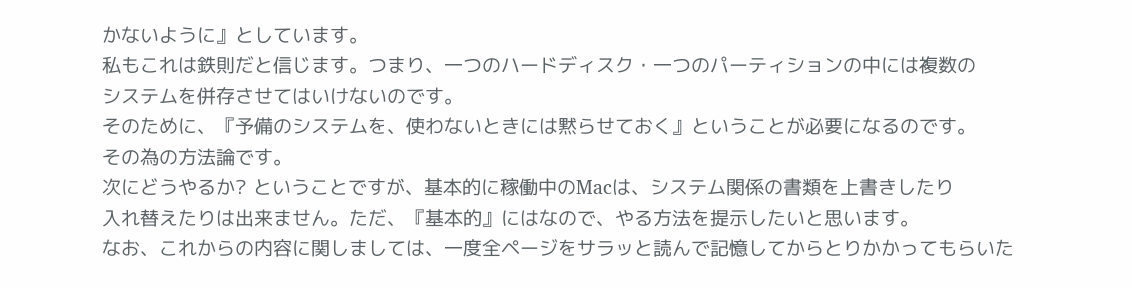かないように』としています。
私もこれは鉄則だと信じます。つまり、一つのハードディスク・一つのパーティションの中には複数の
システムを併存させてはいけないのです。
そのために、『予備のシステムを、使わないときには黙らせておく』ということが必要になるのです。
その為の方法論です。
次にどうやるか? ということですが、基本的に稼働中のMacは、システム関係の書類を上書きしたり
入れ替えたりは出来ません。ただ、『基本的』にはなので、やる方法を提示したいと思います。
なお、これからの内容に関しましては、一度全ページをサラッと読んで記憶してからとりかかってもらいた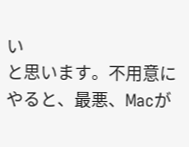い
と思います。不用意にやると、最悪、Macが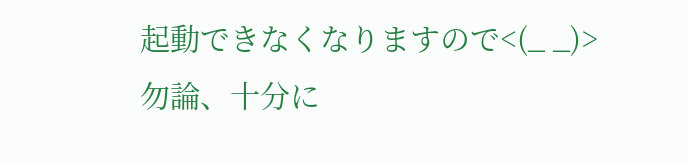起動できなくなりますので<(_ _)>
勿論、十分に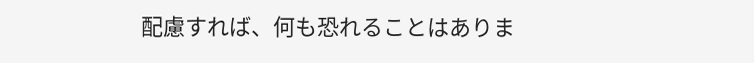配慮すれば、何も恐れることはありま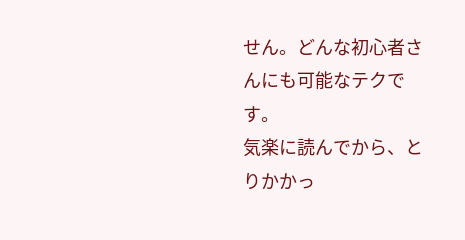せん。どんな初心者さんにも可能なテクです。
気楽に読んでから、とりかかっ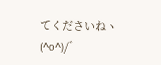てくださいねヽ(^o^)/゛